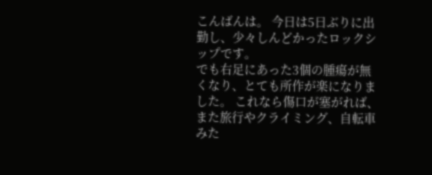こんばんは。 今日は5日ぶりに出勤し、少々しんどかったロックシップです。
でも右足にあった3個の腫瘍が無くなり、とても所作が楽になりました。 これなら傷口が塞がれば、また旅行やクライミング、自転車みた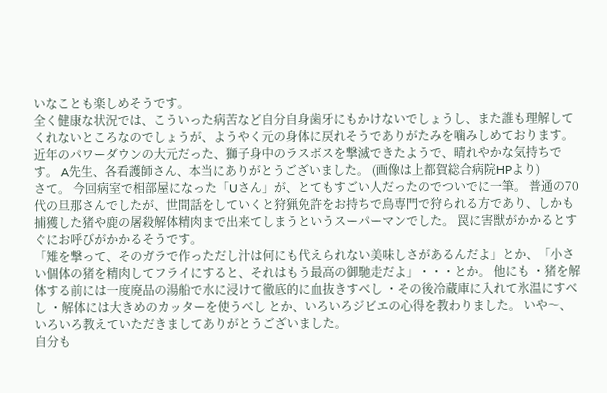いなことも楽しめそうです。
全く健康な状況では、こういった病苦など自分自身歯牙にもかけないでしょうし、また誰も理解してくれないところなのでしょうが、ようやく元の身体に戻れそうでありがたみを噛みしめております。 近年のパワーダウンの大元だった、獅子身中のラスボスを撃滅できたようで、晴れやかな気持ちです。 A先生、各看護師さん、本当にありがとうございました。 (画像は上都賀総合病院HPより)
さて。 今回病室で相部屋になった「Uさん」が、とてもすごい人だったのでついでに一筆。 普通の70代の旦那さんでしたが、世間話をしていくと狩猟免許をお持ちで鳥専門で狩られる方であり、しかも捕獲した猪や鹿の屠殺解体精肉まで出来てしまうというスーパーマンでした。 罠に害獣がかかるとすぐにお呼びがかかるそうです。
「雉を撃って、そのガラで作っただし汁は何にも代えられない美味しさがあるんだよ」とか、「小さい個体の猪を精肉してフライにすると、それはもう最高の御馳走だよ」・・・とか。 他にも ・猪を解体する前には一度廃品の湯船で水に浸けて徹底的に血抜きすべし ・その後冷蔵庫に入れて氷温にすべし ・解体には大きめのカッターを使うべし とか、いろいろジビエの心得を教わりました。 いや〜、いろいろ教えていただきましてありがとうございました。
自分も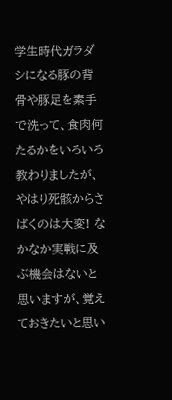学生時代ガラダシになる豚の背骨や豚足を素手で洗って、食肉何たるかをいろいろ教わりましたが、やはり死骸からさばくのは大変! なかなか実戦に及ぶ機会はないと思いますが、覚えておきたいと思い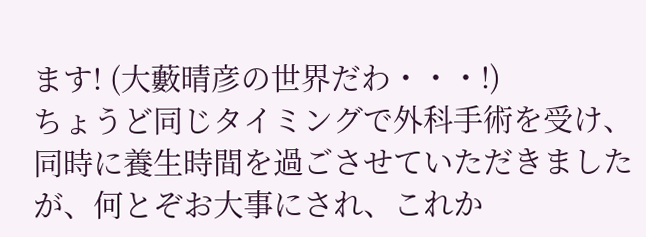ます! (大藪晴彦の世界だわ・・・!)
ちょうど同じタイミングで外科手術を受け、同時に養生時間を過ごさせていただきましたが、何とぞお大事にされ、これか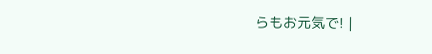らもお元気で! |